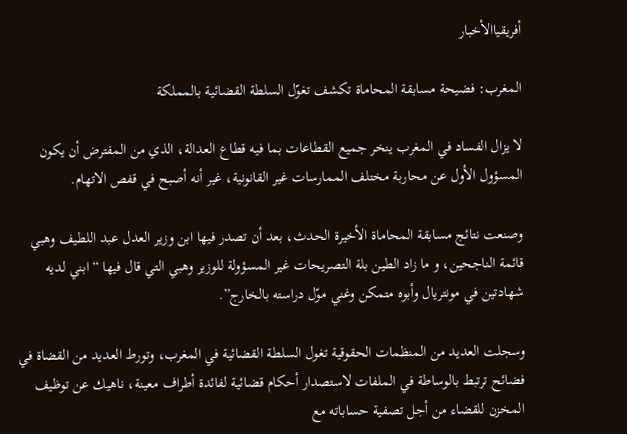أفريقياالأخبار

المغرب: فضيحة مسابقة المحاماة تكشف تغوّل السلطة القضائية بالمملكة

لا يزال الفساد في المغرب ينخر جميع القطاعات بما فيه قطاع العدالة، الذي من المفترض أن يكون المسؤول الأول عن محاربة مختلف الممارسات غير القانونية، غير أنه أصبح في قفص الاتهام.

وصنعت نتائج مسابقة المحاماة الأخيرة الحدث، بعد أن تصدر فيها ابن وزير العدل عبد اللطيف وهبي قائمة الناجحين، و ما زاد الطين بلة التصريحات غير المسؤولة للوزير وهبي التي قال فيها “ابني لديه شهادتين في مونتريال وأبوه متمكن وغني موّل دراسته بالخارج”.

وسجلت العديد من المنظمات الحقوقية تغول السلطة القضائية في المغرب، وتورط العديد من القضاة في فضائح ترتبط بالوساطة في الملفات لاستصدار أحكام قضائية لفائدة أطراف معينة، ناهيك عن توظيف المخزن للقضاء من أجل تصفية حساباته مع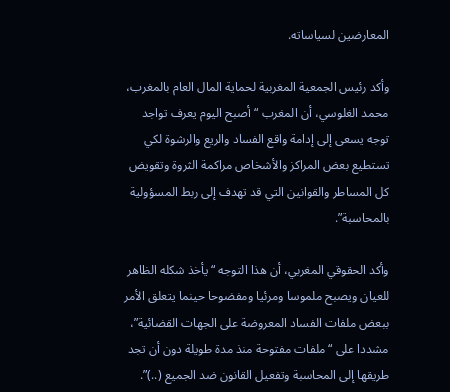المعارضين لسياساته.

وأكد رئيس الجمعية المغربية لحماية المال العام بالمغرب، محمد الغلوسي، أن المغرب “أصبح اليوم يعرف تواجد توجه يسعى إلى إدامة واقع الفساد والريع والرشوة لكي تستطيع بعض المراكز والأشخاص مراكمة الثروة وتقويض كل المساطر والقوانين التي قد تهدف إلى ربط المسؤولية بالمحاسبة”.

وأكد الحقوقي المغربي، أن هذا التوجه “يأخذ شكله الظاهر للعيان ويصبح ملموسا ومرئيا ومفضوحا حينما يتعلق الأمر ببعض ملفات الفساد المعروضة على الجهات القضائية”، مشددا على “ملفات مفتوحة منذ مدة طويلة دون أن تجد طريقها إلى المحاسبة وتفعيل القانون ضد الجميع (..)”.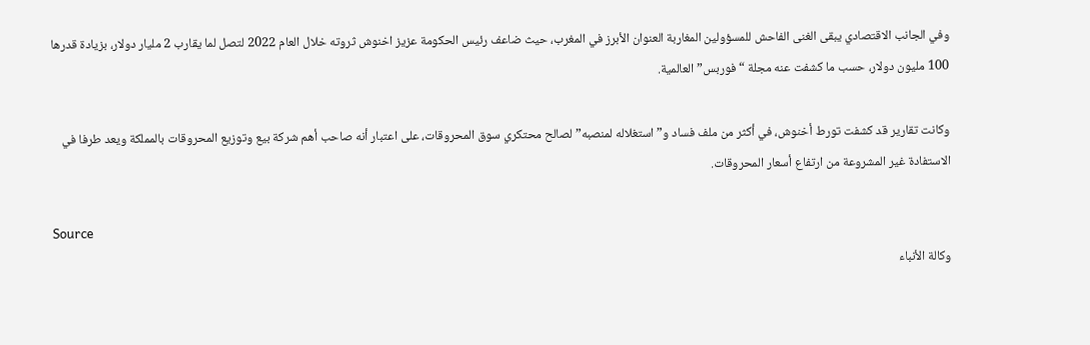وفي الجانب الاقتصادي يبقى الغنى الفاحش للمسؤولين المغاربة العنوان الأبرز في المغرب، حيث ضاعف رئيس الحكومة عزيز اخنوش ثروته خلال العام 2022 لتصل لما يقارب 2 مليار دولار، بزيادة قدرها 100 مليون دولار، حسب ما كشفت عنه مجلة “فوربس” العالمية.

وكانت تقارير قد كشفت تورط أخنوش، في أكثر من ملف فساد و”استغلاله لمنصبه” لصالح محتكري سوق المحروقات، على اعتبار أنه صاحب أهم شركة بيع وتوزيع المحروقات بالمملكة ويعد طرفا في الاستفادة غير المشروعة من ارتفاع أسعار المحروقات.

Source
وكالة الأنباء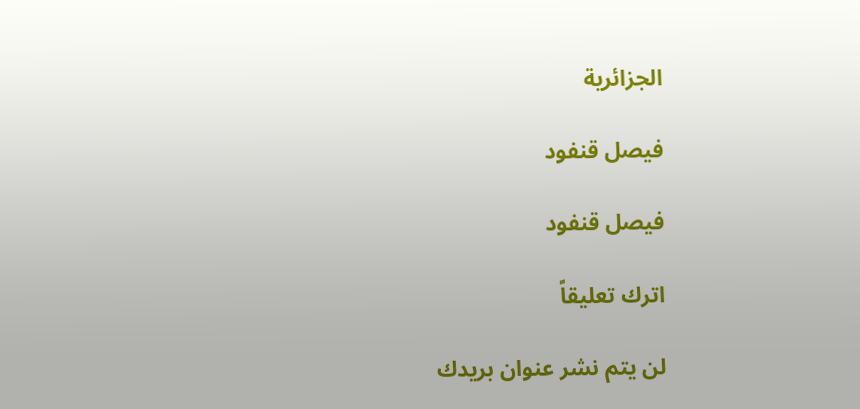الجزائرية

فيصل قنفود

فيصل قنفود

اترك تعليقاً

لن يتم نشر عنوان بريدك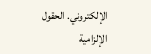الإلكتروني. الحقول الإلزامية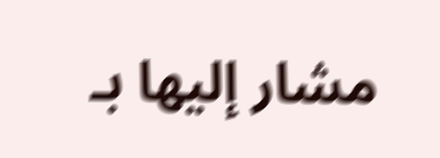مشار إليها بـ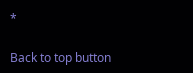*

Back to top button